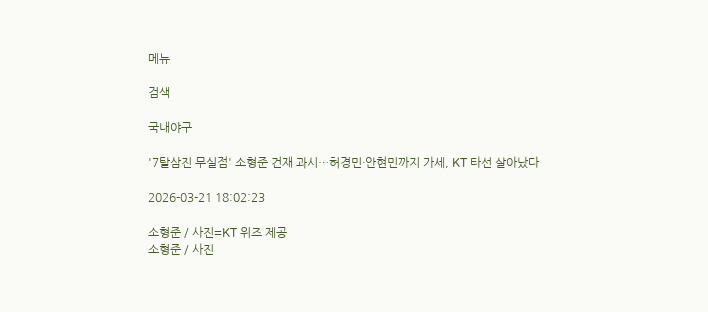메뉴

검색

국내야구

'7탈삼진 무실점' 소형준 건재 과시…허경민·안현민까지 가세, KT 타선 살아났다

2026-03-21 18:02:23

소형준 / 사진=KT 위즈 제공
소형준 / 사진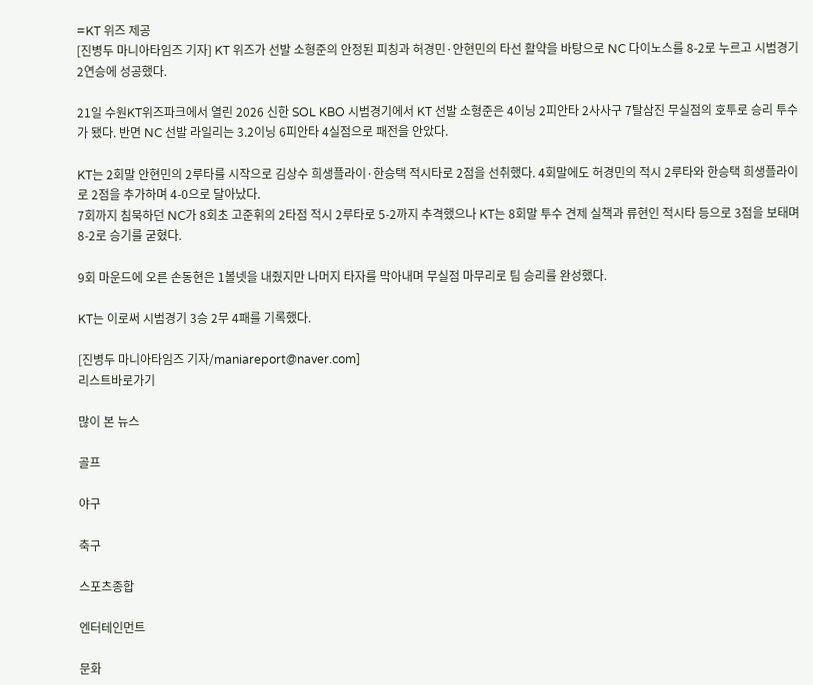=KT 위즈 제공
[진병두 마니아타임즈 기자] KT 위즈가 선발 소형준의 안정된 피칭과 허경민·안현민의 타선 활약을 바탕으로 NC 다이노스를 8-2로 누르고 시범경기 2연승에 성공했다.

21일 수원KT위즈파크에서 열린 2026 신한 SOL KBO 시범경기에서 KT 선발 소형준은 4이닝 2피안타 2사사구 7탈삼진 무실점의 호투로 승리 투수가 됐다. 반면 NC 선발 라일리는 3.2이닝 6피안타 4실점으로 패전을 안았다.

KT는 2회말 안현민의 2루타를 시작으로 김상수 희생플라이·한승택 적시타로 2점을 선취했다. 4회말에도 허경민의 적시 2루타와 한승택 희생플라이로 2점을 추가하며 4-0으로 달아났다.
7회까지 침묵하던 NC가 8회초 고준휘의 2타점 적시 2루타로 5-2까지 추격했으나 KT는 8회말 투수 견제 실책과 류현인 적시타 등으로 3점을 보태며 8-2로 승기를 굳혔다.

9회 마운드에 오른 손동현은 1볼넷을 내줬지만 나머지 타자를 막아내며 무실점 마무리로 팀 승리를 완성했다.

KT는 이로써 시범경기 3승 2무 4패를 기록했다.

[진병두 마니아타임즈 기자/maniareport@naver.com]
리스트바로가기

많이 본 뉴스

골프

야구

축구

스포츠종합

엔터테인먼트

문화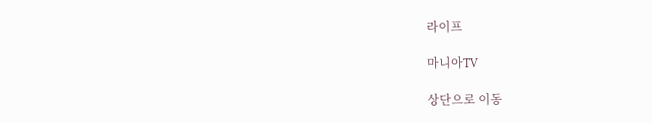라이프

마니아TV

상단으로 이동